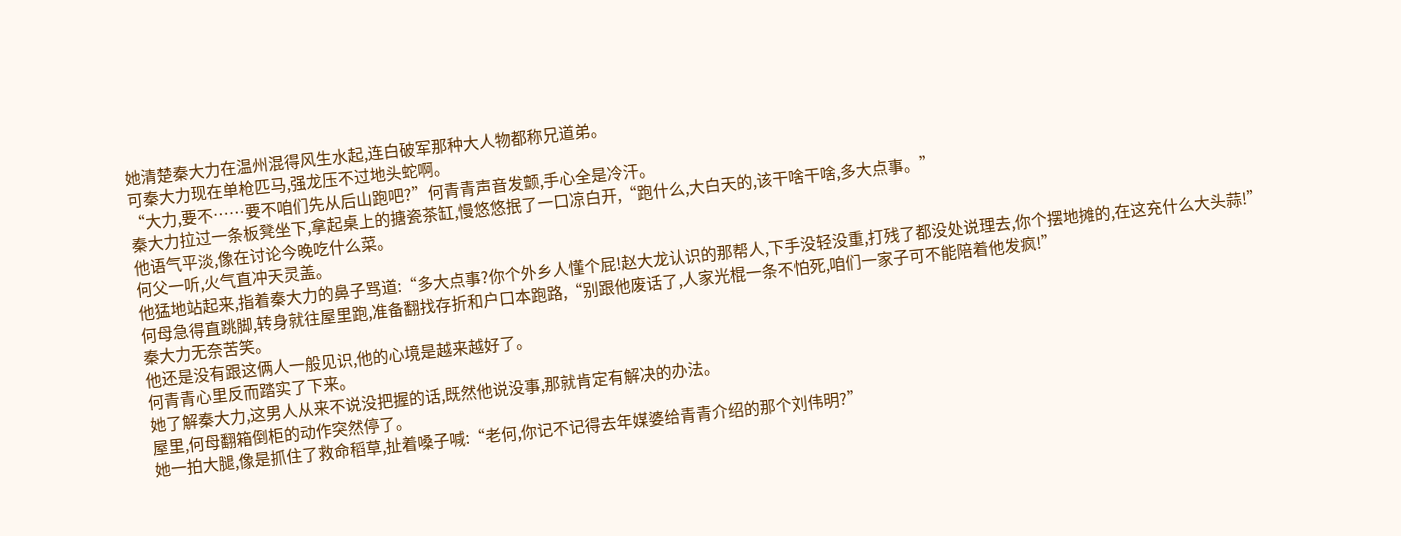她清楚秦大力在温州混得风生水起,连白破军那种大人物都称兄道弟。
可秦大力现在单枪匹马,强龙压不过地头蛇啊。
“大力,要不……要不咱们先从后山跑吧?”何青青声音发颤,手心全是冷汗。
秦大力拉过一条板凳坐下,拿起桌上的搪瓷茶缸,慢悠悠抿了一口凉白开,“跑什么,大白天的,该干啥干啥,多大点事。”
他语气平淡,像在讨论今晚吃什么菜。
何父一听,火气直冲天灵盖。
他猛地站起来,指着秦大力的鼻子骂道:“多大点事?你个外乡人懂个屁!赵大龙认识的那帮人,下手没轻没重,打残了都没处说理去,你个摆地摊的,在这充什么大头蒜!”
何母急得直跳脚,转身就往屋里跑,准备翻找存折和户口本跑路,“别跟他废话了,人家光棍一条不怕死,咱们一家子可不能陪着他发疯!”
秦大力无奈苦笑。
他还是没有跟这俩人一般见识,他的心境是越来越好了。
何青青心里反而踏实了下来。
她了解秦大力,这男人从来不说没把握的话,既然他说没事,那就肯定有解决的办法。
屋里,何母翻箱倒柜的动作突然停了。
她一拍大腿,像是抓住了救命稻草,扯着嗓子喊:“老何,你记不记得去年媒婆给青青介绍的那个刘伟明?”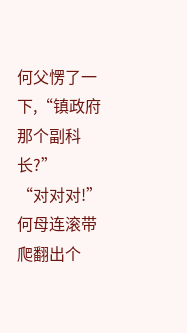何父愣了一下,“镇政府那个副科长?”
“对对对!”
何母连滚带爬翻出个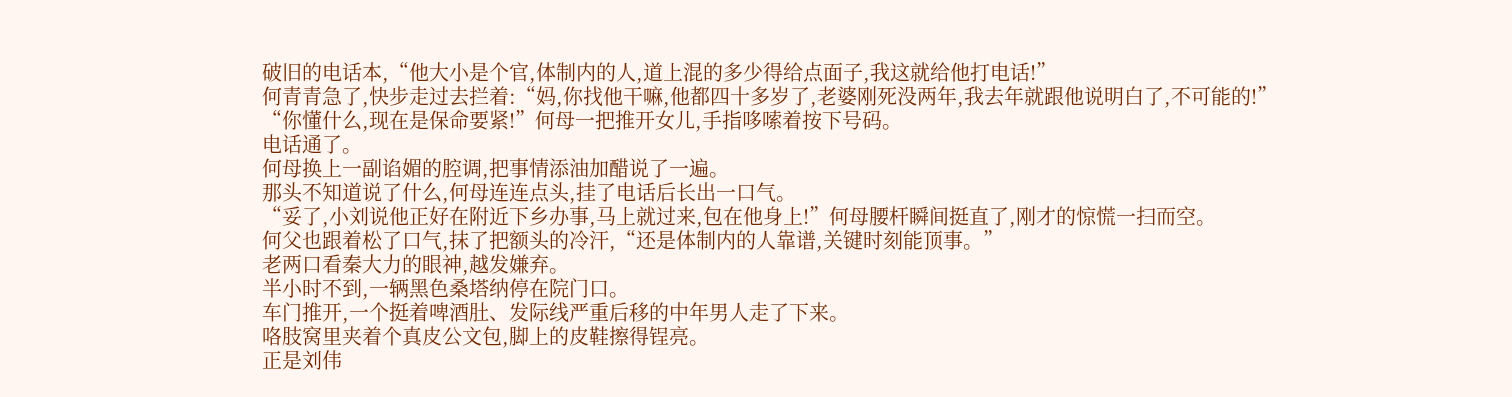破旧的电话本,“他大小是个官,体制内的人,道上混的多少得给点面子,我这就给他打电话!”
何青青急了,快步走过去拦着:“妈,你找他干嘛,他都四十多岁了,老婆刚死没两年,我去年就跟他说明白了,不可能的!”
“你懂什么,现在是保命要紧!”何母一把推开女儿,手指哆嗦着按下号码。
电话通了。
何母换上一副谄媚的腔调,把事情添油加醋说了一遍。
那头不知道说了什么,何母连连点头,挂了电话后长出一口气。
“妥了,小刘说他正好在附近下乡办事,马上就过来,包在他身上!”何母腰杆瞬间挺直了,刚才的惊慌一扫而空。
何父也跟着松了口气,抹了把额头的冷汗,“还是体制内的人靠谱,关键时刻能顶事。”
老两口看秦大力的眼神,越发嫌弃。
半小时不到,一辆黑色桑塔纳停在院门口。
车门推开,一个挺着啤酒肚、发际线严重后移的中年男人走了下来。
咯肢窝里夹着个真皮公文包,脚上的皮鞋擦得锃亮。
正是刘伟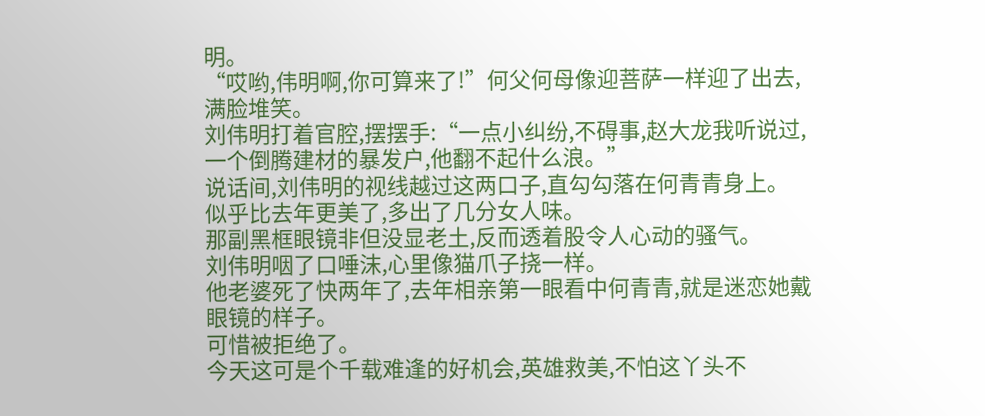明。
“哎哟,伟明啊,你可算来了!”何父何母像迎菩萨一样迎了出去,满脸堆笑。
刘伟明打着官腔,摆摆手:“一点小纠纷,不碍事,赵大龙我听说过,一个倒腾建材的暴发户,他翻不起什么浪。”
说话间,刘伟明的视线越过这两口子,直勾勾落在何青青身上。
似乎比去年更美了,多出了几分女人味。
那副黑框眼镜非但没显老土,反而透着股令人心动的骚气。
刘伟明咽了口唾沫,心里像猫爪子挠一样。
他老婆死了快两年了,去年相亲第一眼看中何青青,就是迷恋她戴眼镜的样子。
可惜被拒绝了。
今天这可是个千载难逢的好机会,英雄救美,不怕这丫头不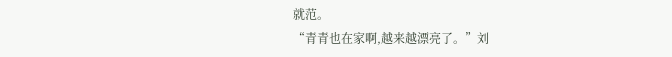就范。
“青青也在家啊,越来越漂亮了。”刘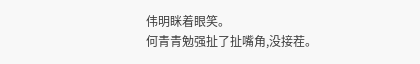伟明眯着眼笑。
何青青勉强扯了扯嘴角,没接茬。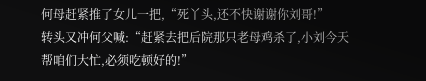何母赶紧推了女儿一把,“死丫头,还不快谢谢你刘哥!”
转头又冲何父喊:“赶紧去把后院那只老母鸡杀了,小刘今天帮咱们大忙,必须吃顿好的!”